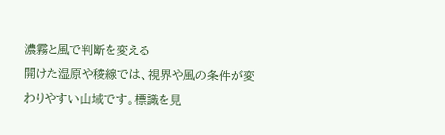濃霧と風で判断を変える
開けた湿原や稜線では、視界や風の条件が変わりやすい山域です。標識を見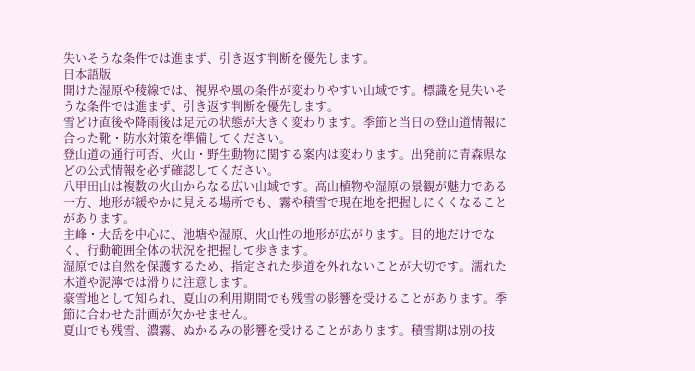失いそうな条件では進まず、引き返す判断を優先します。
日本語版
開けた湿原や稜線では、視界や風の条件が変わりやすい山域です。標識を見失いそうな条件では進まず、引き返す判断を優先します。
雪どけ直後や降雨後は足元の状態が大きく変わります。季節と当日の登山道情報に合った靴・防水対策を準備してください。
登山道の通行可否、火山・野生動物に関する案内は変わります。出発前に青森県などの公式情報を必ず確認してください。
八甲田山は複数の火山からなる広い山域です。高山植物や湿原の景観が魅力である一方、地形が緩やかに見える場所でも、霧や積雪で現在地を把握しにくくなることがあります。
主峰・大岳を中心に、池塘や湿原、火山性の地形が広がります。目的地だけでなく、行動範囲全体の状況を把握して歩きます。
湿原では自然を保護するため、指定された歩道を外れないことが大切です。濡れた木道や泥濘では滑りに注意します。
豪雪地として知られ、夏山の利用期間でも残雪の影響を受けることがあります。季節に合わせた計画が欠かせません。
夏山でも残雪、濃霧、ぬかるみの影響を受けることがあります。積雪期は別の技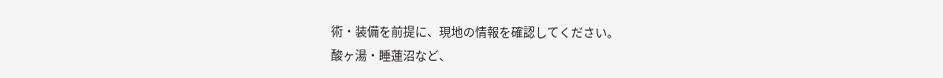術・装備を前提に、現地の情報を確認してください。
酸ヶ湯・睡蓮沼など、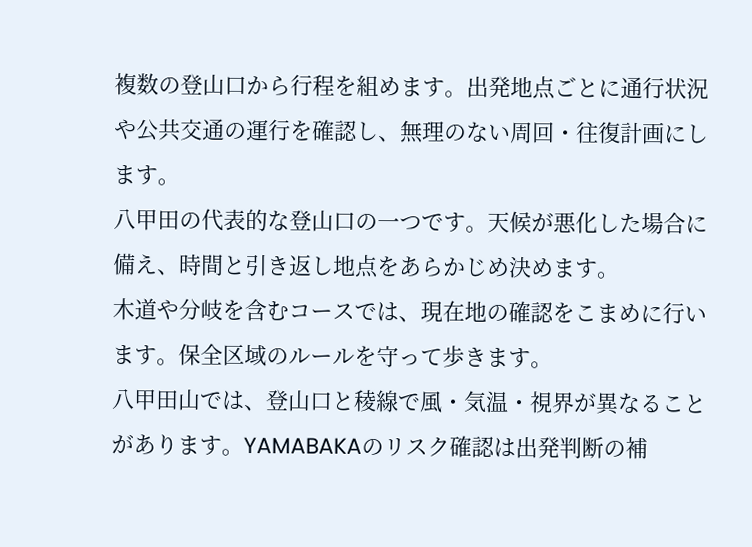複数の登山口から行程を組めます。出発地点ごとに通行状況や公共交通の運行を確認し、無理のない周回・往復計画にします。
八甲田の代表的な登山口の一つです。天候が悪化した場合に備え、時間と引き返し地点をあらかじめ決めます。
木道や分岐を含むコースでは、現在地の確認をこまめに行います。保全区域のルールを守って歩きます。
八甲田山では、登山口と稜線で風・気温・視界が異なることがあります。YAMABAKAのリスク確認は出発判断の補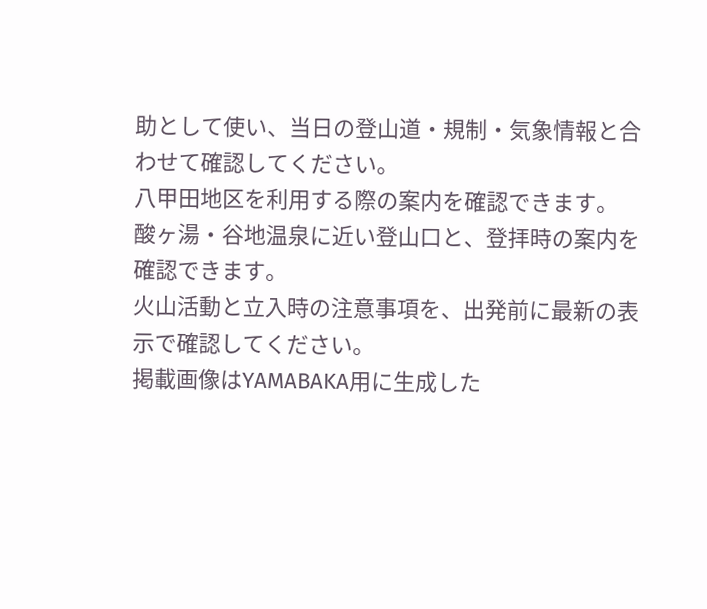助として使い、当日の登山道・規制・気象情報と合わせて確認してください。
八甲田地区を利用する際の案内を確認できます。
酸ヶ湯・谷地温泉に近い登山口と、登拝時の案内を確認できます。
火山活動と立入時の注意事項を、出発前に最新の表示で確認してください。
掲載画像はYAMABAKA用に生成した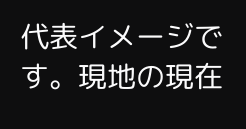代表イメージです。現地の現在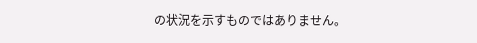の状況を示すものではありません。